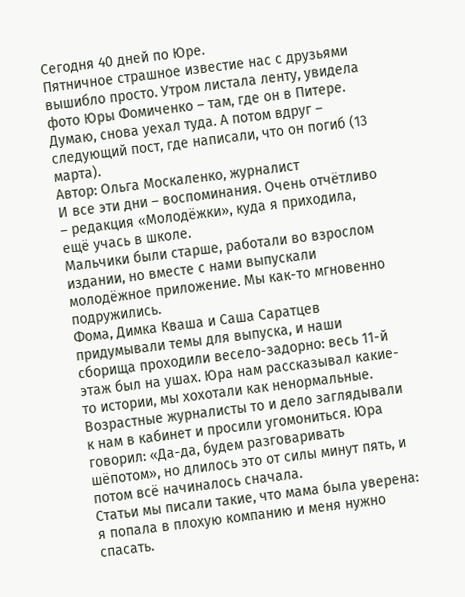Сегодня 40 дней по Юре.
Пятничное страшное известие нас с друзьями вышибло просто. Утром листала ленту, увидела фото Юры Фомиченко – там, где он в Питере. Думаю, снова уехал туда. А потом вдруг – следующий пост, где написали, что он погиб (13 марта).
Автор: Ольга Москаленко, журналист
И все эти дни – воспоминания. Очень отчётливо – редакция «Молодёжки», куда я приходила, ещё учась в школе.
Мальчики были старше, работали во взрослом издании, но вместе с нами выпускали молодёжное приложение. Мы как-то мгновенно подружились.
Фома, Димка Кваша и Саша Саратцев придумывали темы для выпуска, и наши сборища проходили весело-задорно: весь 11-й этаж был на ушах. Юра нам рассказывал какие-то истории, мы хохотали как ненормальные. Возрастные журналисты то и дело заглядывали к нам в кабинет и просили угомониться. Юра говорил: «Да-да, будем разговаривать шёпотом», но длилось это от силы минут пять, и потом всё начиналось сначала.
Статьи мы писали такие, что мама была уверена: я попала в плохую компанию и меня нужно спасать.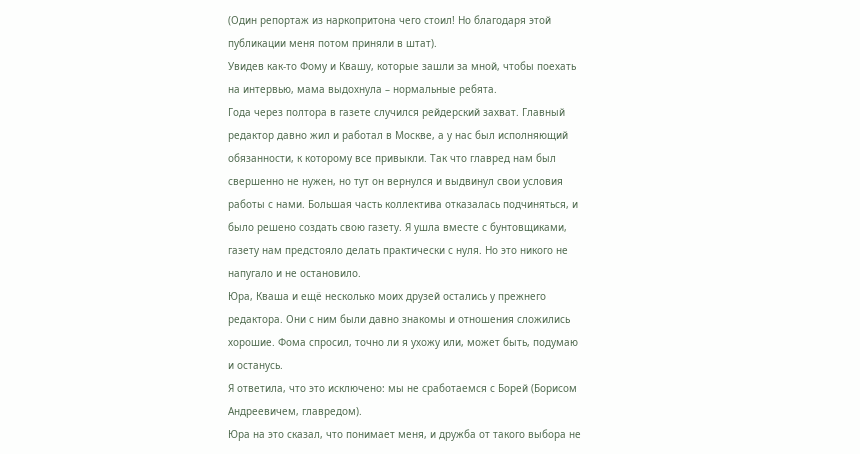(Один репортаж из наркопритона чего стоил! Но благодаря этой публикации меня потом приняли в штат).
Увидев как-то Фому и Квашу, которые зашли за мной, чтобы поехать на интервью, мама выдохнула – нормальные ребята.
Года через полтора в газете случился рейдерский захват. Главный редактор давно жил и работал в Москве, а у нас был исполняющий обязанности, к которому все привыкли. Так что главред нам был свершенно не нужен, но тут он вернулся и выдвинул свои условия работы с нами. Большая часть коллектива отказалась подчиняться, и было решено создать свою газету. Я ушла вместе с бунтовщиками, газету нам предстояло делать практически с нуля. Но это никого не напугало и не остановило.
Юра, Кваша и ещё несколько моих друзей остались у прежнего редактора. Они с ним были давно знакомы и отношения сложились хорошие. Фома спросил, точно ли я ухожу или, может быть, подумаю и останусь.
Я ответила, что это исключено: мы не сработаемся с Борей (Борисом Андреевичем, главредом).
Юра на это сказал, что понимает меня, и дружба от такого выбора не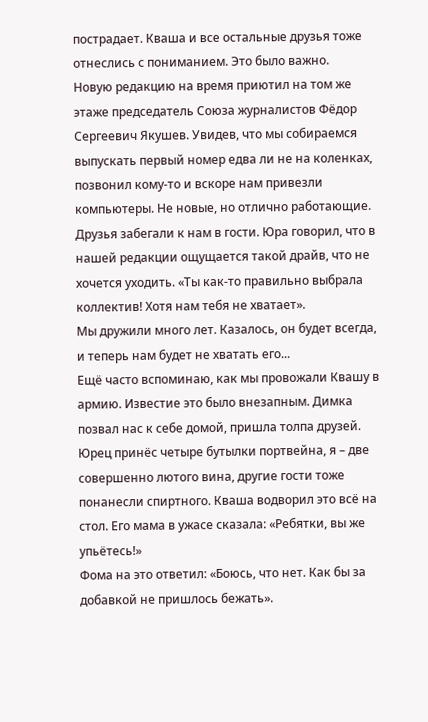пострадает. Кваша и все остальные друзья тоже отнеслись с пониманием. Это было важно.
Новую редакцию на время приютил на том же этаже председатель Союза журналистов Фёдор Сергеевич Якушев. Увидев, что мы собираемся выпускать первый номер едва ли не на коленках, позвонил кому-то и вскоре нам привезли компьютеры. Не новые, но отлично работающие.
Друзья забегали к нам в гости. Юра говорил, что в нашей редакции ощущается такой драйв, что не хочется уходить. «Ты как-то правильно выбрала коллектив! Хотя нам тебя не хватает».
Мы дружили много лет. Казалось, он будет всегда, и теперь нам будет не хватать его...
Ещё часто вспоминаю, как мы провожали Квашу в армию. Известие это было внезапным. Димка позвал нас к себе домой, пришла толпа друзей. Юрец принёс четыре бутылки портвейна, я – две совершенно лютого вина, другие гости тоже понанесли спиртного. Кваша водворил это всё на стол. Его мама в ужасе сказала: «Ребятки, вы же упьётесь!»
Фома на это ответил: «Боюсь, что нет. Как бы за добавкой не пришлось бежать».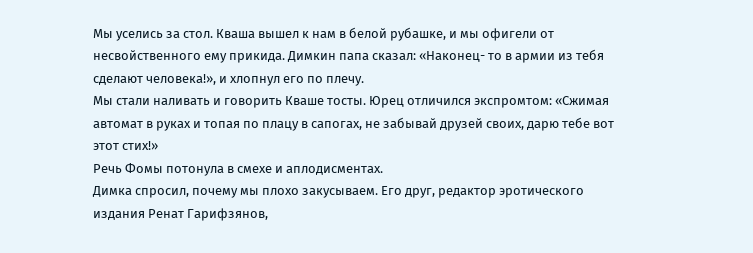Мы уселись за стол. Кваша вышел к нам в белой рубашке, и мы офигели от несвойственного ему прикида. Димкин папа сказал: «Наконец- то в армии из тебя сделают человека!», и хлопнул его по плечу.
Мы стали наливать и говорить Кваше тосты. Юрец отличился экспромтом: «Сжимая автомат в руках и топая по плацу в сапогах, не забывай друзей своих, дарю тебе вот этот стих!»
Речь Фомы потонула в смехе и аплодисментах.
Димка спросил, почему мы плохо закусываем. Его друг, редактор эротического издания Ренат Гарифзянов,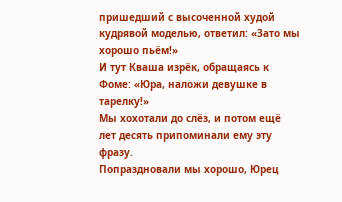пришедший с высоченной худой кудрявой моделью, ответил: «Зато мы хорошо пьём!»
И тут Кваша изрёк, обращаясь к Фоме: «Юра, наложи девушке в тарелку!»
Мы хохотали до слёз, и потом ещё лет десять припоминали ему эту фразу.
Попраздновали мы хорошо, Юрец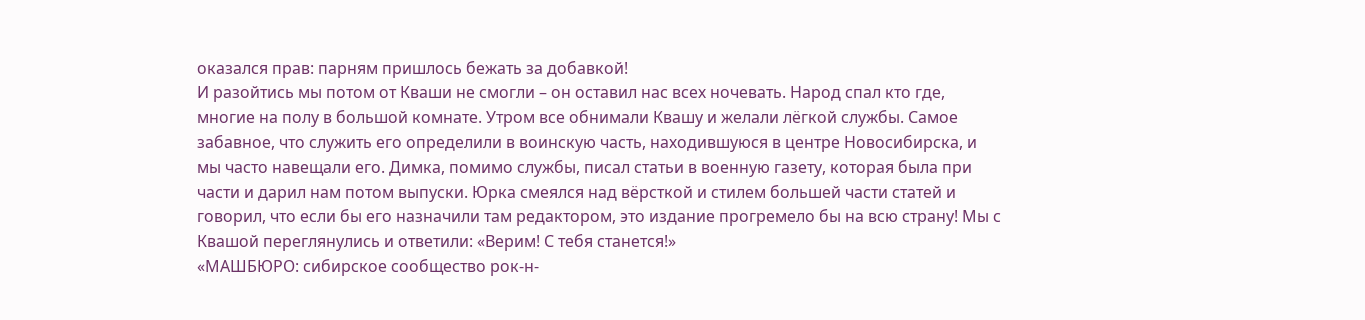оказался прав: парням пришлось бежать за добавкой!
И разойтись мы потом от Кваши не смогли – он оставил нас всех ночевать. Народ спал кто где, многие на полу в большой комнате. Утром все обнимали Квашу и желали лёгкой службы. Самое забавное, что служить его определили в воинскую часть, находившуюся в центре Новосибирска, и мы часто навещали его. Димка, помимо службы, писал статьи в военную газету, которая была при части и дарил нам потом выпуски. Юрка смеялся над вёрсткой и стилем большей части статей и говорил, что если бы его назначили там редактором, это издание прогремело бы на всю страну! Мы с Квашой переглянулись и ответили: «Верим! С тебя станется!»
«МАШБЮРО: сибирское сообщество рок-н-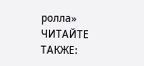ролла»
ЧИТАЙТЕ ТАКЖЕ: